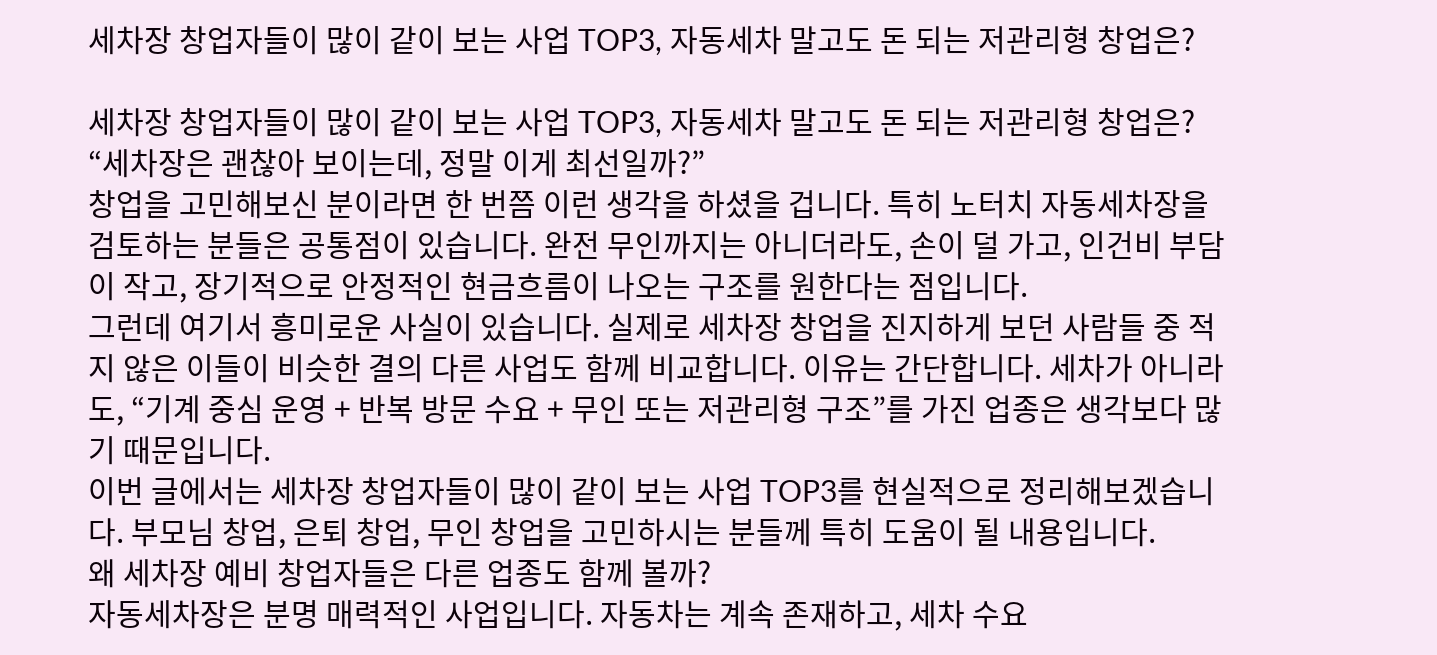세차장 창업자들이 많이 같이 보는 사업 TOP3, 자동세차 말고도 돈 되는 저관리형 창업은?

세차장 창업자들이 많이 같이 보는 사업 TOP3, 자동세차 말고도 돈 되는 저관리형 창업은?
“세차장은 괜찮아 보이는데, 정말 이게 최선일까?”
창업을 고민해보신 분이라면 한 번쯤 이런 생각을 하셨을 겁니다. 특히 노터치 자동세차장을 검토하는 분들은 공통점이 있습니다. 완전 무인까지는 아니더라도, 손이 덜 가고, 인건비 부담이 작고, 장기적으로 안정적인 현금흐름이 나오는 구조를 원한다는 점입니다.
그런데 여기서 흥미로운 사실이 있습니다. 실제로 세차장 창업을 진지하게 보던 사람들 중 적지 않은 이들이 비슷한 결의 다른 사업도 함께 비교합니다. 이유는 간단합니다. 세차가 아니라도, “기계 중심 운영 + 반복 방문 수요 + 무인 또는 저관리형 구조”를 가진 업종은 생각보다 많기 때문입니다.
이번 글에서는 세차장 창업자들이 많이 같이 보는 사업 TOP3를 현실적으로 정리해보겠습니다. 부모님 창업, 은퇴 창업, 무인 창업을 고민하시는 분들께 특히 도움이 될 내용입니다.
왜 세차장 예비 창업자들은 다른 업종도 함께 볼까?
자동세차장은 분명 매력적인 사업입니다. 자동차는 계속 존재하고, 세차 수요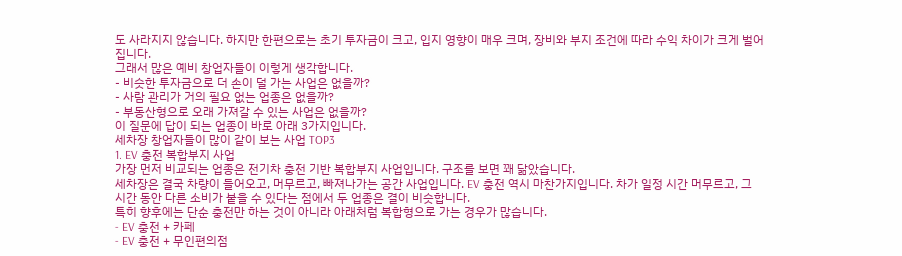도 사라지지 않습니다. 하지만 한편으로는 초기 투자금이 크고, 입지 영향이 매우 크며, 장비와 부지 조건에 따라 수익 차이가 크게 벌어집니다.
그래서 많은 예비 창업자들이 이렇게 생각합니다.
- 비슷한 투자금으로 더 손이 덜 가는 사업은 없을까?
- 사람 관리가 거의 필요 없는 업종은 없을까?
- 부동산형으로 오래 가져갈 수 있는 사업은 없을까?
이 질문에 답이 되는 업종이 바로 아래 3가지입니다.
세차장 창업자들이 많이 같이 보는 사업 TOP3
1. EV 충전 복합부지 사업
가장 먼저 비교되는 업종은 전기차 충전 기반 복합부지 사업입니다. 구조를 보면 꽤 닮았습니다.
세차장은 결국 차량이 들어오고, 머무르고, 빠져나가는 공간 사업입니다. EV 충전 역시 마찬가지입니다. 차가 일정 시간 머무르고, 그 시간 동안 다른 소비가 붙을 수 있다는 점에서 두 업종은 결이 비슷합니다.
특히 향후에는 단순 충전만 하는 것이 아니라 아래처럼 복합형으로 가는 경우가 많습니다.
- EV 충전 + 카페
- EV 충전 + 무인편의점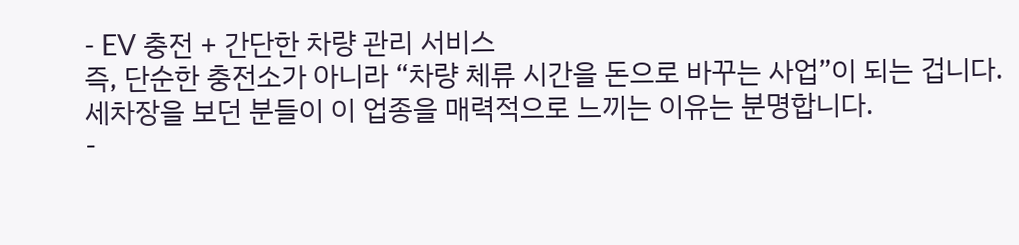- EV 충전 + 간단한 차량 관리 서비스
즉, 단순한 충전소가 아니라 “차량 체류 시간을 돈으로 바꾸는 사업”이 되는 겁니다.
세차장을 보던 분들이 이 업종을 매력적으로 느끼는 이유는 분명합니다.
-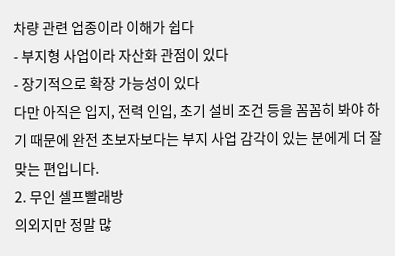차량 관련 업종이라 이해가 쉽다
- 부지형 사업이라 자산화 관점이 있다
- 장기적으로 확장 가능성이 있다
다만 아직은 입지, 전력 인입, 초기 설비 조건 등을 꼼꼼히 봐야 하기 때문에 완전 초보자보다는 부지 사업 감각이 있는 분에게 더 잘 맞는 편입니다.
2. 무인 셀프빨래방
의외지만 정말 많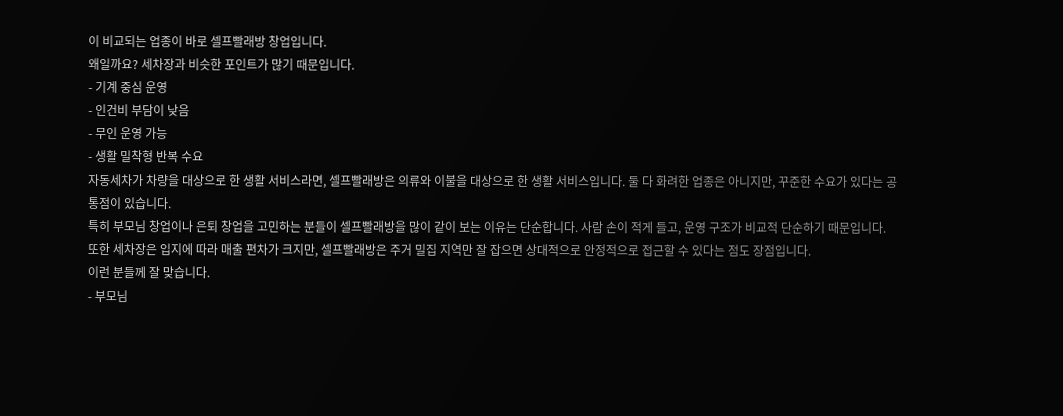이 비교되는 업종이 바로 셀프빨래방 창업입니다.
왜일까요? 세차장과 비슷한 포인트가 많기 때문입니다.
- 기계 중심 운영
- 인건비 부담이 낮음
- 무인 운영 가능
- 생활 밀착형 반복 수요
자동세차가 차량을 대상으로 한 생활 서비스라면, 셀프빨래방은 의류와 이불을 대상으로 한 생활 서비스입니다. 둘 다 화려한 업종은 아니지만, 꾸준한 수요가 있다는 공통점이 있습니다.
특히 부모님 창업이나 은퇴 창업을 고민하는 분들이 셀프빨래방을 많이 같이 보는 이유는 단순합니다. 사람 손이 적게 들고, 운영 구조가 비교적 단순하기 때문입니다.
또한 세차장은 입지에 따라 매출 편차가 크지만, 셀프빨래방은 주거 밀집 지역만 잘 잡으면 상대적으로 안정적으로 접근할 수 있다는 점도 장점입니다.
이런 분들께 잘 맞습니다.
- 부모님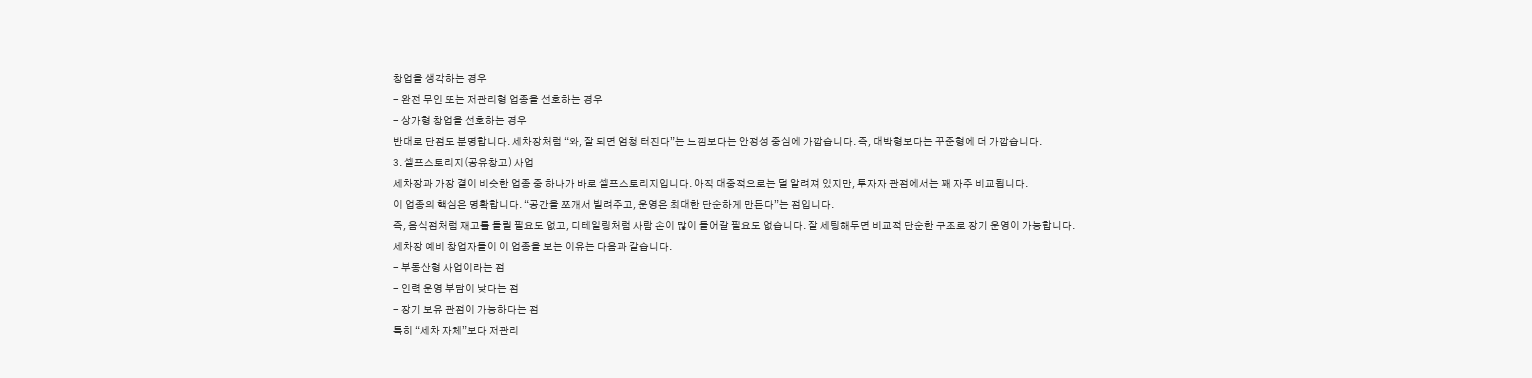창업을 생각하는 경우
- 완전 무인 또는 저관리형 업종을 선호하는 경우
- 상가형 창업을 선호하는 경우
반대로 단점도 분명합니다. 세차장처럼 “와, 잘 되면 엄청 터진다”는 느낌보다는 안정성 중심에 가깝습니다. 즉, 대박형보다는 꾸준형에 더 가깝습니다.
3. 셀프스토리지(공유창고) 사업
세차장과 가장 결이 비슷한 업종 중 하나가 바로 셀프스토리지입니다. 아직 대중적으로는 덜 알려져 있지만, 투자자 관점에서는 꽤 자주 비교됩니다.
이 업종의 핵심은 명확합니다. “공간을 쪼개서 빌려주고, 운영은 최대한 단순하게 만든다”는 점입니다.
즉, 음식점처럼 재고를 돌릴 필요도 없고, 디테일링처럼 사람 손이 많이 들어갈 필요도 없습니다. 잘 세팅해두면 비교적 단순한 구조로 장기 운영이 가능합니다.
세차장 예비 창업자들이 이 업종을 보는 이유는 다음과 같습니다.
- 부동산형 사업이라는 점
- 인력 운영 부담이 낮다는 점
- 장기 보유 관점이 가능하다는 점
특히 “세차 자체”보다 저관리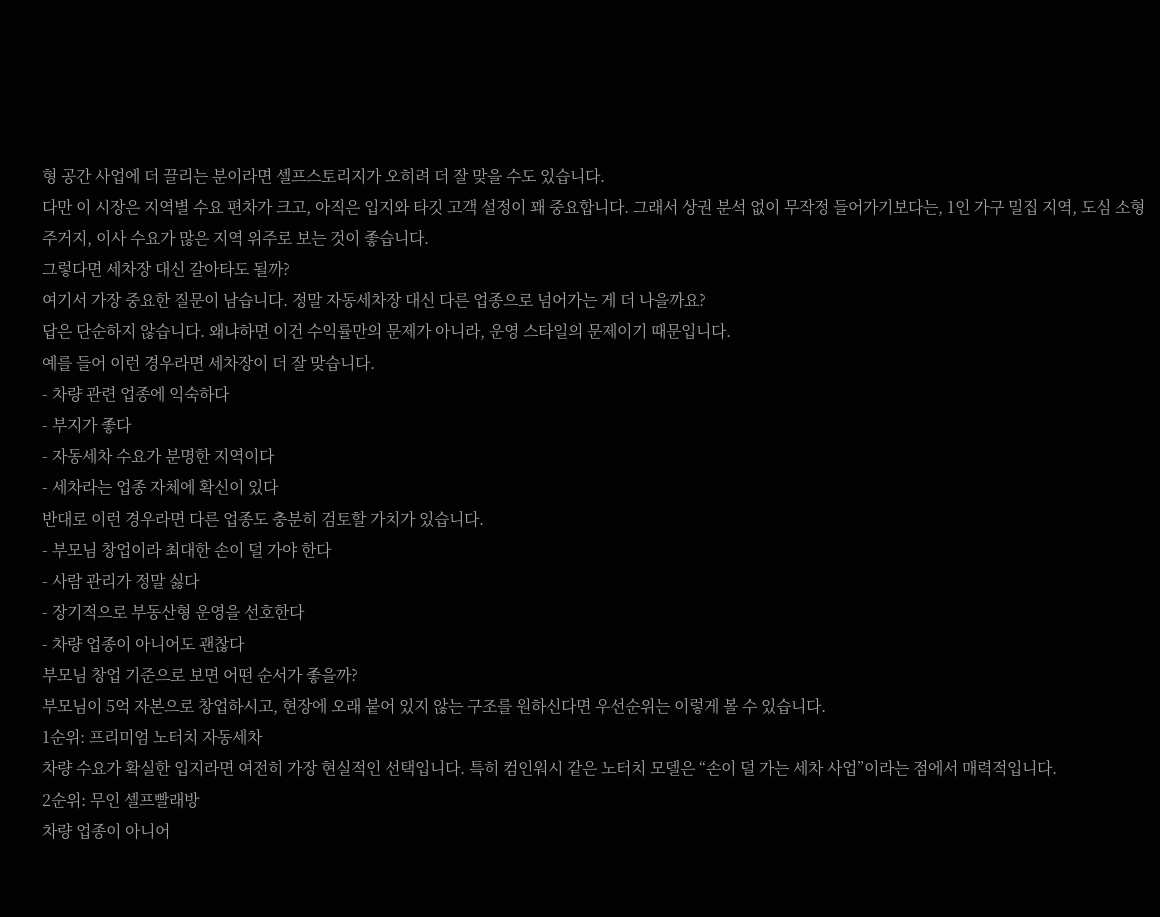형 공간 사업에 더 끌리는 분이라면 셀프스토리지가 오히려 더 잘 맞을 수도 있습니다.
다만 이 시장은 지역별 수요 편차가 크고, 아직은 입지와 타깃 고객 설정이 꽤 중요합니다. 그래서 상권 분석 없이 무작정 들어가기보다는, 1인 가구 밀집 지역, 도심 소형 주거지, 이사 수요가 많은 지역 위주로 보는 것이 좋습니다.
그렇다면 세차장 대신 갈아타도 될까?
여기서 가장 중요한 질문이 남습니다. 정말 자동세차장 대신 다른 업종으로 넘어가는 게 더 나을까요?
답은 단순하지 않습니다. 왜냐하면 이건 수익률만의 문제가 아니라, 운영 스타일의 문제이기 때문입니다.
예를 들어 이런 경우라면 세차장이 더 잘 맞습니다.
- 차량 관련 업종에 익숙하다
- 부지가 좋다
- 자동세차 수요가 분명한 지역이다
- 세차라는 업종 자체에 확신이 있다
반대로 이런 경우라면 다른 업종도 충분히 검토할 가치가 있습니다.
- 부모님 창업이라 최대한 손이 덜 가야 한다
- 사람 관리가 정말 싫다
- 장기적으로 부동산형 운영을 선호한다
- 차량 업종이 아니어도 괜찮다
부모님 창업 기준으로 보면 어떤 순서가 좋을까?
부모님이 5억 자본으로 창업하시고, 현장에 오래 붙어 있지 않는 구조를 원하신다면 우선순위는 이렇게 볼 수 있습니다.
1순위: 프리미엄 노터치 자동세차
차량 수요가 확실한 입지라면 여전히 가장 현실적인 선택입니다. 특히 컴인워시 같은 노터치 모델은 “손이 덜 가는 세차 사업”이라는 점에서 매력적입니다.
2순위: 무인 셀프빨래방
차량 업종이 아니어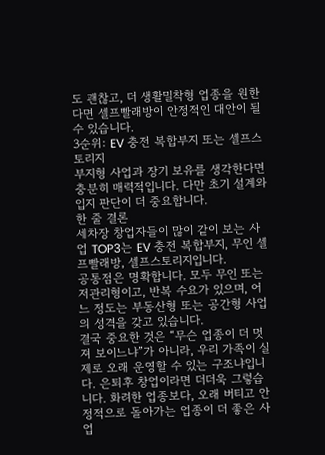도 괜찮고, 더 생활밀착형 업종을 원한다면 셀프빨래방이 안정적인 대안이 될 수 있습니다.
3순위: EV 충전 복합부지 또는 셀프스토리지
부지형 사업과 장기 보유를 생각한다면 충분히 매력적입니다. 다만 초기 설계와 입지 판단이 더 중요합니다.
한 줄 결론
세차장 창업자들이 많이 같이 보는 사업 TOP3는 EV 충전 복합부지, 무인 셀프빨래방, 셀프스토리지입니다.
공통점은 명확합니다. 모두 무인 또는 저관리형이고, 반복 수요가 있으며, 어느 정도는 부동산형 또는 공간형 사업의 성격을 갖고 있습니다.
결국 중요한 것은 “무슨 업종이 더 멋져 보이느냐”가 아니라, 우리 가족이 실제로 오래 운영할 수 있는 구조냐입니다. 은퇴후 창업이라면 더더욱 그렇습니다. 화려한 업종보다, 오래 버티고 안정적으로 돌아가는 업종이 더 좋은 사업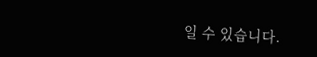일 수 있습니다.